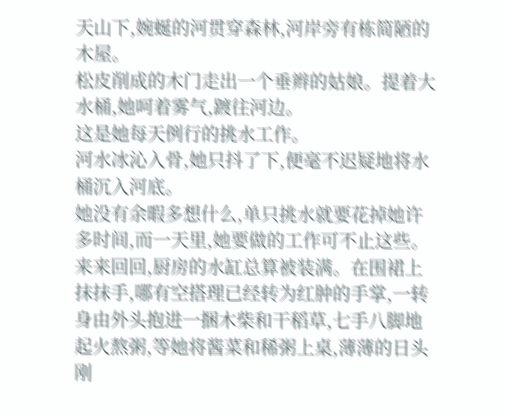天山下,婉蜒的河贯穿森林,河岸旁有栋简陋的木屋。
松皮削成的木门走出一个垂辫的姑娘。提着大水桶,她呵着雾气,踱往河边。
这是她每天例行的挑水工作。
河水冰沁入骨,她只抖了下,便毫不迟疑地将水桶沉入河底。
她没有余暇多想什么,单只挑水就要花掉她许多时间,而一天里,她要做的工作可不止这些。
来来回回,厨房的水缸总算被装满。在围裙上抹抹手,哪有空搭理已经转为红肿的手掌,一转身由外头抱进一捆木柴和干稻草,七手八脚地起火熬粥,等她将酱菜和稀粥上桌,薄薄的日头刚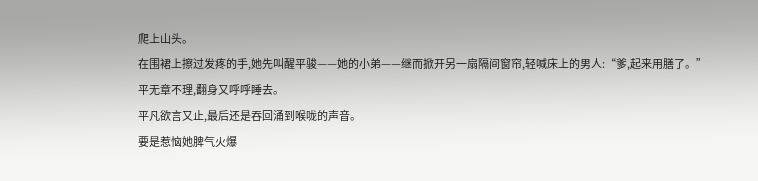爬上山头。
在围裙上擦过发疼的手,她先叫醒平骏——她的小弟——继而掀开另一扇隔间窗帘,轻喊床上的男人:“爹,起来用膳了。”
平无章不理,翻身又呼呼睡去。
平凡欲言又止,最后还是吞回涌到喉咙的声音。
要是惹恼她脾气火爆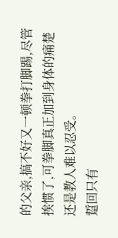的父亲,搞不好又一顿拳打脚踢,尽管挨惯了,可拳脚真正加到身体的痛楚还是教人难以忍受。
踅回只有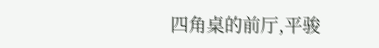四角桌的前厅,平骏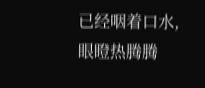已经咽着口水,眼瞪热腾腾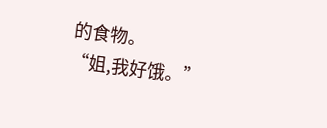的食物。
“姐,我好饿。”